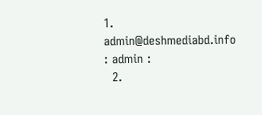1. admin@deshmediabd.info : admin :
  2.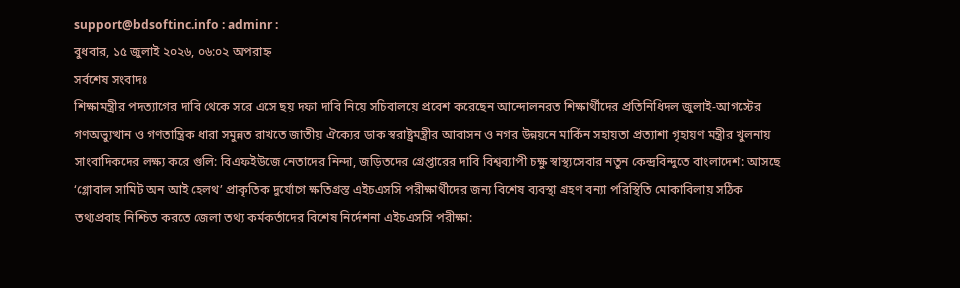support@bdsoftinc.info : adminr :
বুধবার, ১৫ জুলাই ২০২৬, ০৬:০২ অপরাহ্ন
সর্বশেষ সংবাদঃ
শিক্ষামন্ত্রীর পদত্যাগের দাবি থেকে সরে এসে ছয় দফা দাবি নিয়ে সচিবালয়ে প্রবেশ করেছেন আন্দোলনরত শিক্ষার্থীদের প্রতিনিধিদল জুলাই-আগস্টের গণঅভ্যুত্থান ও গণতান্ত্রিক ধারা সমুন্নত রাখতে জাতীয় ঐক্যের ডাক স্বরাষ্ট্রমন্ত্রীর আবাসন ও নগর উন্নয়নে মার্কিন সহায়তা প্রত্যাশা গৃহায়ণ মন্ত্রীর খুলনায় সাংবাদিকদের লক্ষ্য করে গুলি: বিএফইউজে নেতাদের নিন্দা, জড়িতদের গ্রেপ্তারের দাবি বিশ্বব্যাপী চক্ষু স্বাস্থ্যসেবার নতুন কেন্দ্রবিন্দুতে বাংলাদেশ: আসছে ‘গ্লোবাল সামিট অন আই হেলথ’ প্রাকৃতিক দুর্যোগে ক্ষতিগ্রস্ত এইচএসসি পরীক্ষার্থীদের জন্য বিশেষ ব্যবস্থা গ্রহণ বন্যা পরিস্থিতি মোকাবিলায় সঠিক তথ্যপ্রবাহ নিশ্চিত করতে জেলা তথ্য কর্মকর্তাদের বিশেষ নির্দেশনা এইচএসসি পরীক্ষা: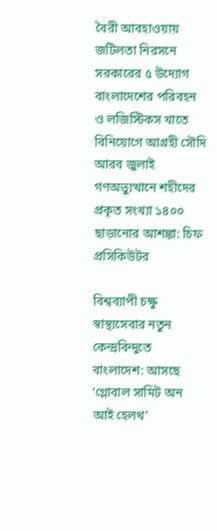বৈরী আবহাওয়ায় জটিলতা নিরসনে সরকারের ৫ উদ্যোগ বাংলাদেশের পরিবহন ও লজিস্টিকস খাতে বিনিয়োগে আগ্রহী সৌদি আরব জুলাই গণঅভ্যুত্থানে শহীদের প্রকৃত সংখ্যা ১৪০০ ছাড়ানোর আশঙ্কা: চিফ প্রসিকিউটর

বিশ্বব্যাপী চক্ষু স্বাস্থ্যসেবার নতুন কেন্দ্রবিন্দুতে বাংলাদেশ: আসছে ‘গ্লোবাল সামিট অন আই হেলথ’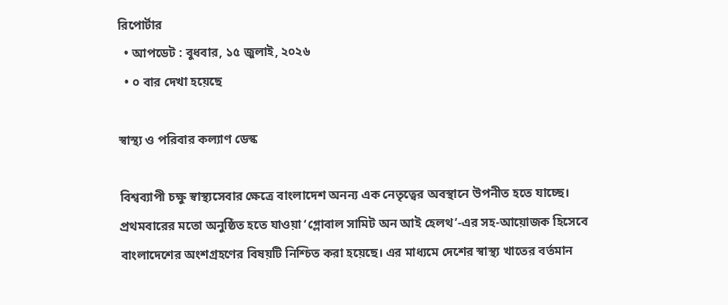রিপোর্টার
  • আপডেট : বুধবার, ১৫ জুলাই, ২০২৬
  • ০ বার দেখা হয়েছে

স্বাস্থ্য ও পরিবার কল্যাণ ডেস্ক

বিশ্বব্যাপী চক্ষু স্বাস্থ্যসেবার ক্ষেত্রে বাংলাদেশ অনন্য এক নেতৃত্বের অবস্থানে উপনীত হতে যাচ্ছে। প্রথমবারের মতো অনুষ্ঠিত হতে যাওয়া ‘গ্লোবাল সামিট অন আই হেলথ’-এর সহ-আয়োজক হিসেবে বাংলাদেশের অংশগ্রহণের বিষয়টি নিশ্চিত করা হয়েছে। এর মাধ্যমে দেশের স্বাস্থ্য খাতের বর্তমান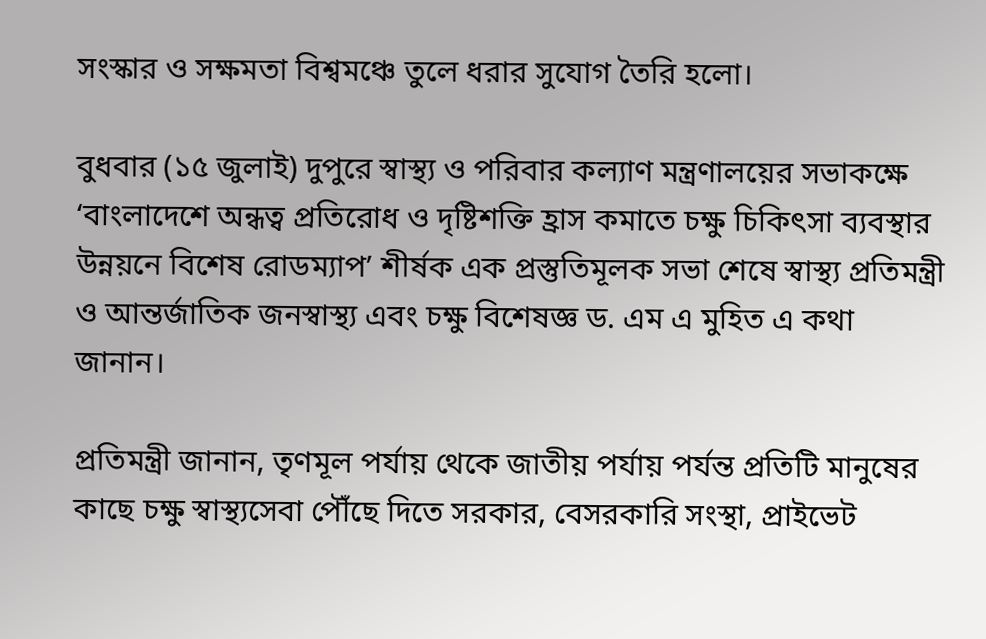সংস্কার ও সক্ষমতা বিশ্বমঞ্চে তুলে ধরার সুযোগ তৈরি হলো।

বুধবার (১৫ জুলাই) দুপুরে স্বাস্থ্য ও পরিবার কল্যাণ মন্ত্রণালয়ের সভাকক্ষে ‘বাংলাদেশে অন্ধত্ব প্রতিরোধ ও দৃষ্টিশক্তি হ্রাস কমাতে চক্ষু চিকিৎসা ব্যবস্থার উন্নয়নে বিশেষ রোডম্যাপ’ শীর্ষক এক প্রস্তুতিমূলক সভা শেষে স্বাস্থ্য প্রতিমন্ত্রী ও আন্তর্জাতিক জনস্বাস্থ্য এবং চক্ষু বিশেষজ্ঞ ড. এম এ মুহিত এ কথা জানান।

প্রতিমন্ত্রী জানান, তৃণমূল পর্যায় থেকে জাতীয় পর্যায় পর্যন্ত প্রতিটি মানুষের কাছে চক্ষু স্বাস্থ্যসেবা পৌঁছে দিতে সরকার, বেসরকারি সংস্থা, প্রাইভেট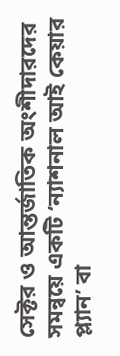সেক্টর ও আন্তর্জাতিক অংশীদারদের সমন্বয়ে একটি ‘ন্যাশনাল আই কেয়ার প্ল্যান’ বা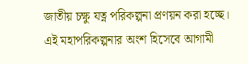জাতীয় চক্ষু যত্ন পরিকল্পনা প্রণয়ন করা হচ্ছে। এই মহাপরিকল্পনার অংশ হিসেবে আগামী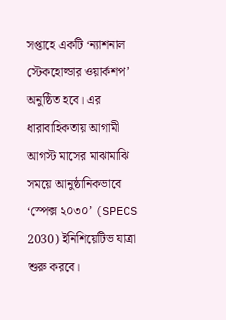সপ্তাহে একটি ‘ন্যাশনাল স্টেকহোল্ডার ওয়ার্কশপ’ অনুষ্ঠিত হবে। এর ধারাবাহিকতায় আগামী আগস্ট মাসের মাঝামাঝি সময়ে আনুষ্ঠানিকভাবে ‘স্পেক্স ২০৩০’ (SPECS 2030) ইনিশিয়েটিভ যাত্রা শুরু করবে।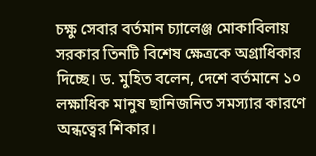চক্ষু সেবার বর্তমান চ্যালেঞ্জ মোকাবিলায় সরকার তিনটি বিশেষ ক্ষেত্রকে অগ্রাধিকার দিচ্ছে। ড. মুহিত বলেন, দেশে বর্তমানে ১০ লক্ষাধিক মানুষ ছানিজনিত সমস্যার কারণে অন্ধত্বের শিকার।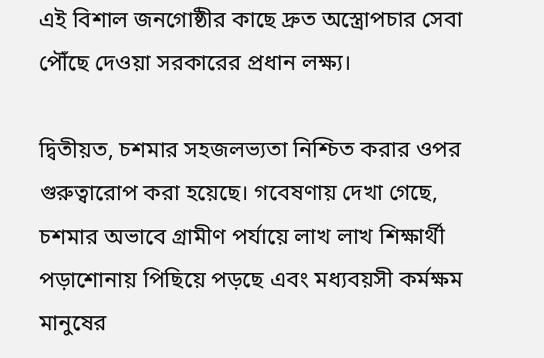এই বিশাল জনগোষ্ঠীর কাছে দ্রুত অস্ত্রোপচার সেবা পৌঁছে দেওয়া সরকারের প্রধান লক্ষ্য।

দ্বিতীয়ত, চশমার সহজলভ্যতা নিশ্চিত করার ওপর গুরুত্বারোপ করা হয়েছে। গবেষণায় দেখা গেছে, চশমার অভাবে গ্রামীণ পর্যায়ে লাখ লাখ শিক্ষার্থী পড়াশোনায় পিছিয়ে পড়ছে এবং মধ্যবয়সী কর্মক্ষম মানুষের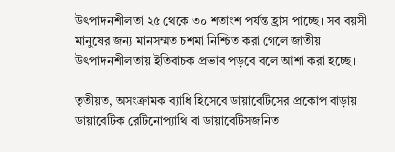উৎপাদনশীলতা ২৫ থেকে ৩০ শতাংশ পর্যন্ত হ্রাস পাচ্ছে। সব বয়সী মানুষের জন্য মানসম্মত চশমা নিশ্চিত করা গেলে জাতীয় উৎপাদনশীলতায় ইতিবাচক প্রভাব পড়বে বলে আশা করা হচ্ছে।

তৃতীয়ত, অসংক্রামক ব্যাধি হিসেবে ডায়াবেটিসের প্রকোপ বাড়ায় ডায়াবেটিক রেটিনোপ্যাথি বা ডায়াবেটিসজনিত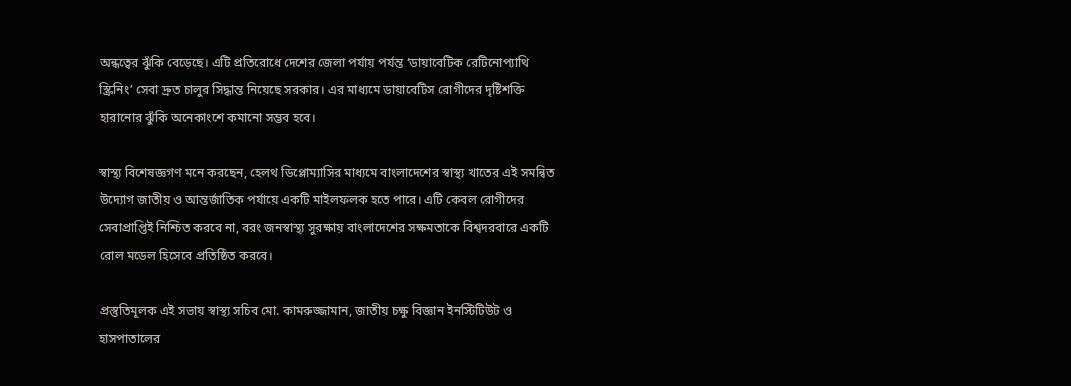অন্ধত্বের ঝুঁকি বেড়েছে। এটি প্রতিরোধে দেশের জেলা পর্যায় পর্যন্ত ‘ডায়াবেটিক রেটিনোপ্যাথি স্ক্রিনিং’ সেবা দ্রুত চালুর সিদ্ধান্ত নিয়েছে সরকার। এর মাধ্যমে ডায়াবেটিস রোগীদের দৃষ্টিশক্তি হারানোর ঝুঁকি অনেকাংশে কমানো সম্ভব হবে।

স্বাস্থ্য বিশেষজ্ঞগণ মনে করছেন, হেলথ ডিপ্লোম্যাসির মাধ্যমে বাংলাদেশের স্বাস্থ্য খাতের এই সমন্বিত উদ্যোগ জাতীয় ও আন্তর্জাতিক পর্যায়ে একটি মাইলফলক হতে পারে। এটি কেবল রোগীদের সেবাপ্রাপ্তিই নিশ্চিত করবে না, বরং জনস্বাস্থ্য সুরক্ষায় বাংলাদেশের সক্ষমতাকে বিশ্বদরবারে একটি রোল মডেল হিসেবে প্রতিষ্ঠিত করবে।

প্রস্তুতিমূলক এই সভায় স্বাস্থ্য সচিব মো. কামরুজ্জামান, জাতীয় চক্ষু বিজ্ঞান ইনস্টিটিউট ও হাসপাতালের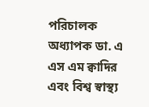পরিচালক অধ্যাপক ডা. এ এস এম ক্বাদির এবং বিশ্ব স্বাস্থ্য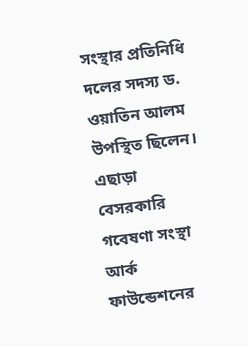সংস্থার প্রতিনিধি দলের সদস্য ড. ওয়াতিন আলম উপস্থিত ছিলেন। এছাড়া বেসরকারি গবেষণা সংস্থা আর্ক ফাউন্ডেশনের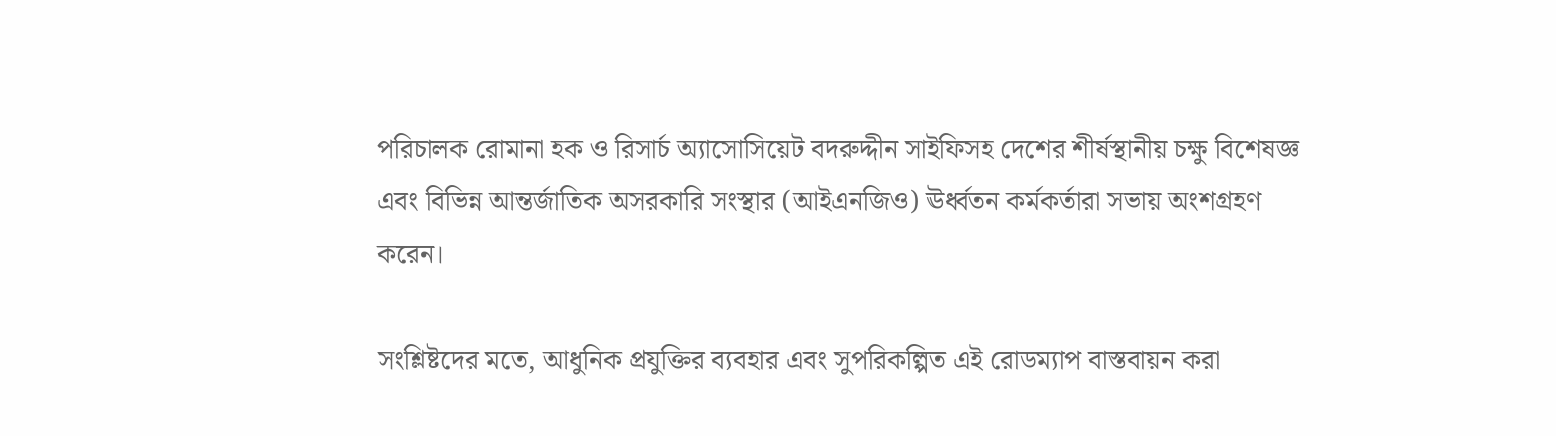পরিচালক রোমানা হক ও রিসার্চ অ্যাসোসিয়েট বদরুদ্দীন সাইফিসহ দেশের শীর্ষস্থানীয় চক্ষু বিশেষজ্ঞ এবং বিভিন্ন আন্তর্জাতিক অসরকারি সংস্থার (আইএনজিও) ঊর্ধ্বতন কর্মকর্তারা সভায় অংশগ্রহণ করেন।

সংশ্লিষ্টদের মতে, আধুনিক প্রযুক্তির ব্যবহার এবং সুপরিকল্পিত এই রোডম্যাপ বাস্তবায়ন করা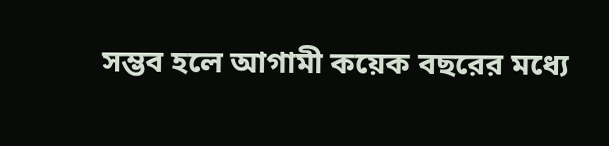সম্ভব হলে আগামী কয়েক বছরের মধ্যে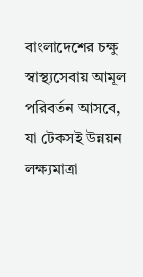বাংলাদেশের চক্ষু স্বাস্থ্যসেবায় আমূল পরিবর্তন আসবে, যা টেকসই উন্নয়ন লক্ষ্যমাত্রা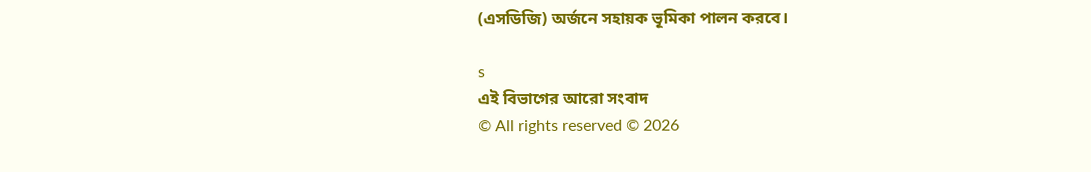(এসডিজি) অর্জনে সহায়ক ভূমিকা পালন করবে।

s
এই বিভাগের আরো সংবাদ
© All rights reserved © 2026